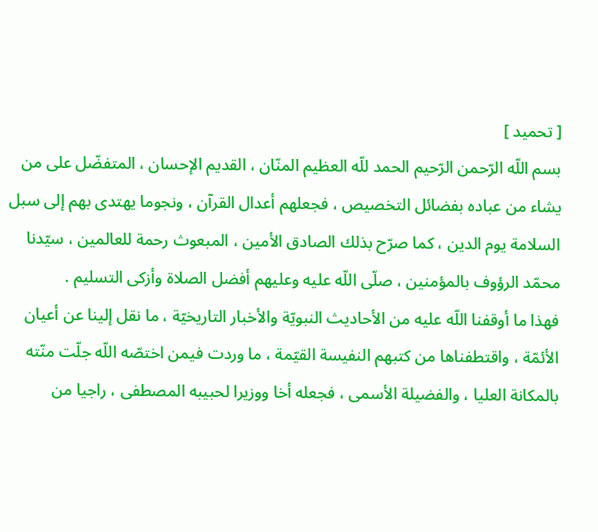[ تحميد ]
بسم اللّه الرّحمن الرّحيم الحمد للّه العظيم المنّان ، القديم الإحسان ، المتفضّل على من يشاء من عباده بفضائل التخصيص ، فجعلهم أعدال القرآن ، ونجوما يهتدى بهم إلى سبل السلامة يوم الدين ، كما صرّح بذلك الصادق الأمين ، المبعوث رحمة للعالمين ، سيّدنا محمّد الرؤوف بالمؤمنين ، صلّى اللّه عليه وعليهم أفضل الصلاة وأزكى التسليم .
فهذا ما أوقفنا اللّه عليه من الأحاديث النبويّة والأخبار التاريخيّة ، ما نقل إلينا عن أعيان الأئمّة ، واقتطفناها من كتبهم النفيسة القيّمة ، ما وردت فيمن اختصّه اللّه جلّت منّته بالمكانة العليا ، والفضيلة الأسمى ، فجعله أخا ووزيرا لحبيبه المصطفى ، راجيا من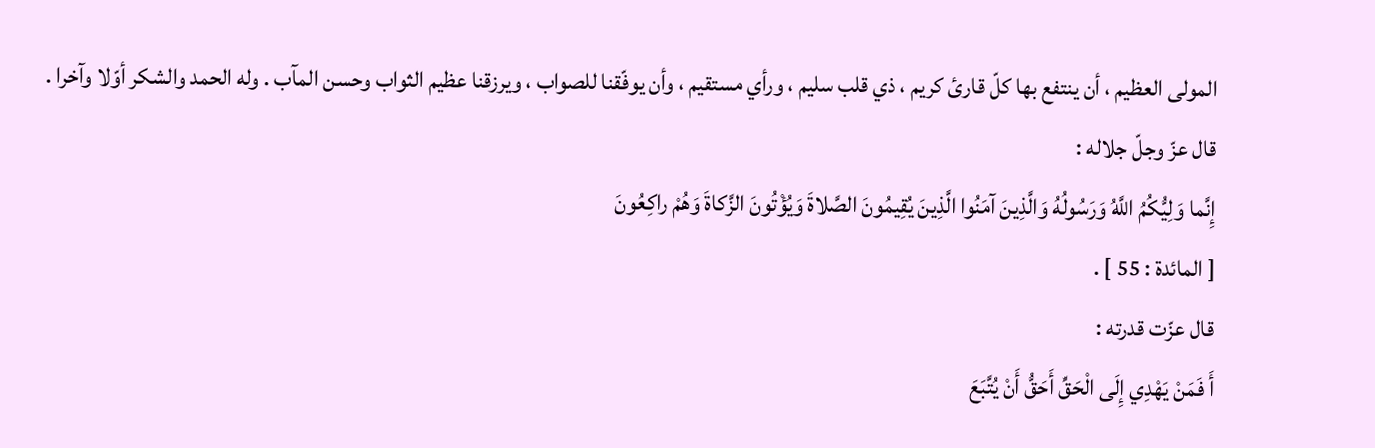المولى العظيم ، أن ينتفع بها كلّ قارئ كريم ، ذي قلب سليم ، ورأي مستقيم ، وأن يوفّقنا للصواب ، ويرزقنا عظيم الثواب وحسن المآب . وله الحمد والشكر أوّلا وآخرا .
قال عزّ وجلّ جلاله :
إِنَّما وَلِيُّكُمُ اللَّهُ وَرَسُولُهُ وَالَّذِينَ آمَنُوا الَّذِينَ يُقِيمُونَ الصَّلاةَ وَيُؤْتُونَ الزَّكاةَ وَهُمْ راكِعُونَ
[ المائدة : 55 ] .
قال عزّت قدرته :
أَ فَمَنْ يَهْدِي إِلَى الْحَقِّ أَحَقُّ أَنْ يُتَّبَعَ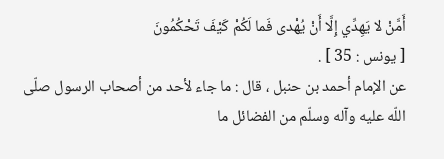أَمَّنْ لا يَهِدِّي إِلَّا أَنْ يُهْدى فَما لَكُمْ كَيْفَ تَحْكُمُونَ
[ يونس : 35 ] .
عن الإمام أحمد بن حنبل ، قال : ما جاء لأحد من أصحاب الرسول صلّى اللّه عليه وآله وسلّم من الفضائل ما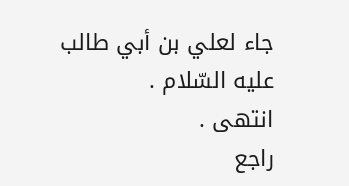جاء لعلي بن أبي طالب عليه السّلام .
انتهى .
راجع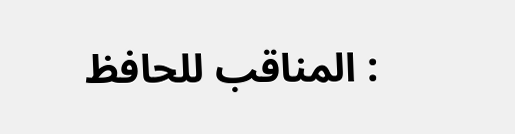: المناقب للحافظ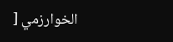الخوارزمي [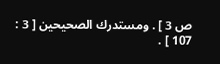ص 3 ] . ومستدرك الصحيحين [ 3 :
107 ] .